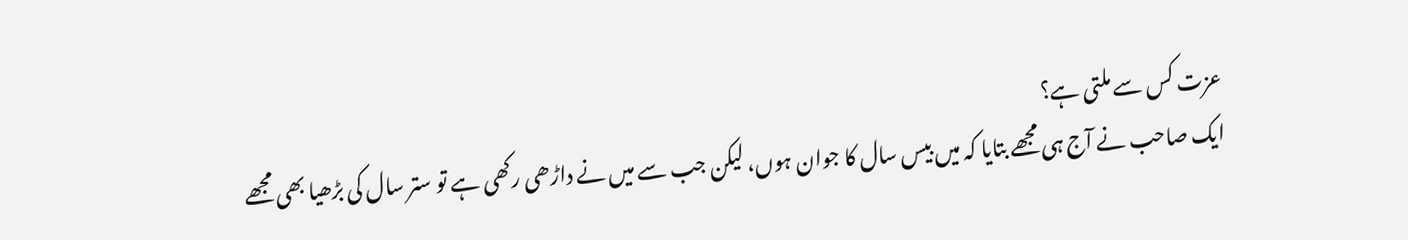عزت کس سے ملتی ہے؟
ایک صاحب نے آج ہی مجھے بتایا کہ میں بیس سال کا جوان ہوں، لیکن جب سے میں نے داڑھی رکھی ہے تو ستر سال کی بڑھیا بھی مجھے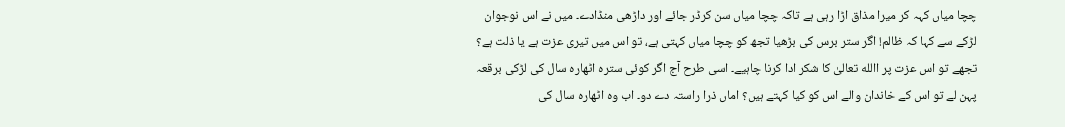چچا میاں کہہ کر میرا مذاق اڑا رہی ہے تاکہ چچا میاں سن کرڈر جائے اور داڑھی منڈادے۔ میں نے اس نوجوان لڑکے سے کہا کہ ظالم! اگر ستر برس کی بڑھیا تجھ کو چچا میاں کہتی ہے، تو اس میں تیری عزت ہے یا ذلت ہے؟ تجھے تو اس عزت پر االله تعالیٰ کا شکر ادا کرنا چاہیے۔ اسی طرح آج اگر کوئی سترہ اٹھارہ سال کی لڑکی برقعہ پہن لے تو اس کے خاندان والے اس کو کیا کہتے ہیں؟ اماں ذرا راستہ دے دو۔ اب وہ اٹھارہ سال کی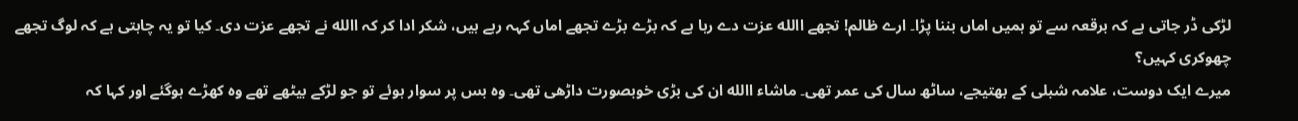لڑکی ڈر جاتی ہے کہ برقعہ سے تو ہمیں اماں بننا پڑا۔ ارے ظالم! تجھے االله عزت دے رہا ہے کہ بڑے بڑے تجھے اماں کہہ رہے ہیں، شکر ادا کر کہ االله نے تجھے عزت دی۔ کیا تو یہ چاہتی ہے کہ لوگ تجھے چھوکری کہیں؟
میرے ایک دوست، علامہ شبلی کے بھتیجے، ساٹھ سال کی عمر تھی۔ ماشاء االله ان کی بڑی خوبصورت داڑھی تھی۔ وہ بس پر سوار ہوئے تو جو لڑکے بیٹھے تھے وہ کھڑے ہوگئے اور کہا کہ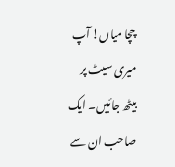چچا میاں! آپ میری سیٹ پر بیٹھ جائیں۔ ایک صاحب ان سے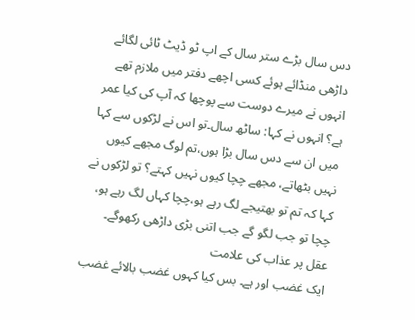دس سال بڑے ستر سال کے اپ ٹو ڈیٹ ٹائی لگائے داڑھی منڈائے ہوئے کسی اچھے دفتر میں ملازم تھے انہوں نے میرے دوست سے پوچھا کہ آپ کی کیا عمر ہے؟ انہوں نے کہا: ساٹھ سال۔تو اس نے لڑکوں سے کہا میں ان سے دس سال بڑا ہوں،تم لوگ مجھے کیوں نہیں بٹھاتے، مجھے چچا کیوں نہیں کہتے؟ تو لڑکوں نے کہا کہ تم تو بھتیجے لگ رہے ہو،چچا کہاں لگ رہے ہو، چچا تو جب لگو گے جب اتنی بڑی داڑھی رکھوگے۔
عقل پر عذاب کی علامت
ایک غضب اور ہے۔ بس کیا کہوں غضب بالائے غضب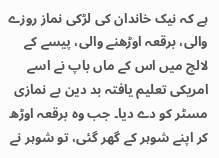ہے کہ نیک خاندان کی لڑکی نماز روزے والی، برقعہ اوڑھنے والی، پیسے کے لالچ میں اس کے ماں باپ نے اسے امریکی تعلیم یافتہ بد دین بے نمازی مسٹر کو دے دیا۔ جب وہ برقعہ اوڑھ کر اپنے شوہر کے گھر گئی، تو شوہر نے